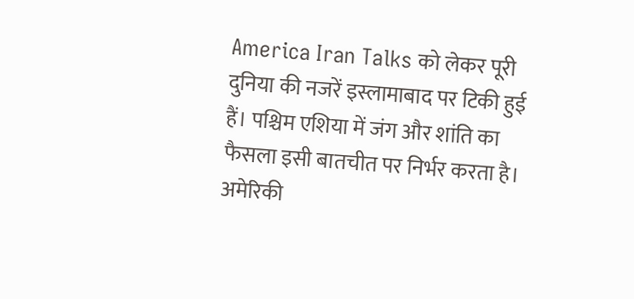America Iran Talks को लेकर पूरी दुनिया की नजरें इस्लामाबाद पर टिकी हुई हैं। पश्चिम एशिया में जंग और शांति का फैसला इसी बातचीत पर निर्भर करता है। अमेरिकी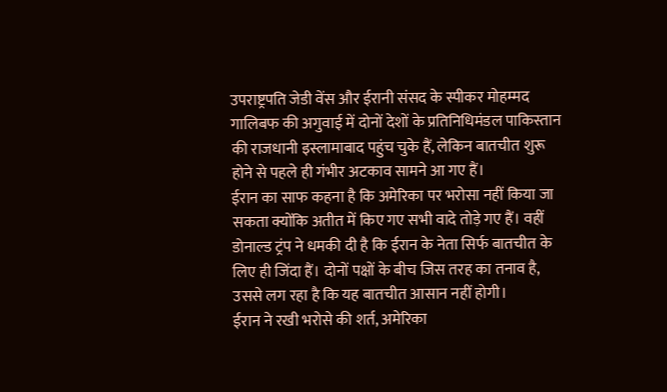उपराष्ट्रपति जेडी वेंस और ईरानी संसद के स्पीकर मोहम्मद गालिबफ की अगुवाई में दोनों देशों के प्रतिनिधिमंडल पाकिस्तान की राजधानी इस्लामाबाद पहुंच चुके हैं, लेकिन बातचीत शुरू होने से पहले ही गंभीर अटकाव सामने आ गए हैं।
ईरान का साफ कहना है कि अमेरिका पर भरोसा नहीं किया जा सकता क्योंकि अतीत में किए गए सभी वादे तोड़े गए हैं। वहीं डोनाल्ड ट्रंप ने धमकी दी है कि ईरान के नेता सिर्फ बातचीत के लिए ही जिंदा हैं। दोनों पक्षों के बीच जिस तरह का तनाव है, उससे लग रहा है कि यह बातचीत आसान नहीं होगी।
ईरान ने रखी भरोसे की शर्त, अमेरिका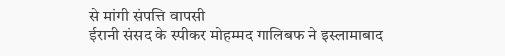से मांगी संपत्ति वापसी
ईरानी संसद के स्पीकर मोहम्मद गालिबफ ने इस्लामाबाद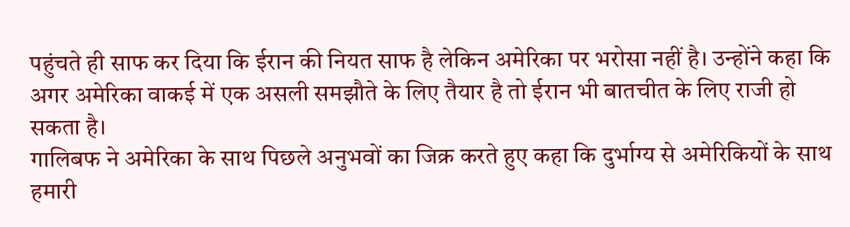पहुंचते ही साफ कर दिया कि ईरान की नियत साफ है लेकिन अमेरिका पर भरोसा नहीं है। उन्होंने कहा कि अगर अमेरिका वाकई में एक असली समझौते के लिए तैयार है तो ईरान भी बातचीत के लिए राजी हो सकता है।
गालिबफ ने अमेरिका के साथ पिछले अनुभवों का जिक्र करते हुए कहा कि दुर्भाग्य से अमेरिकियों के साथ हमारी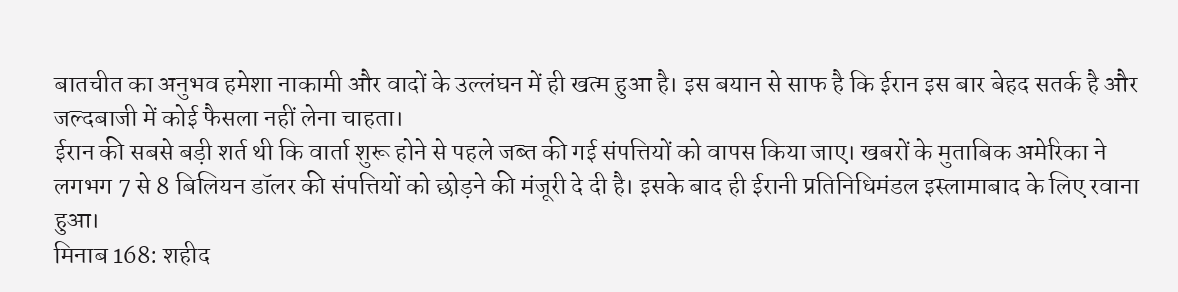बातचीत का अनुभव हमेशा नाकामी और वादों के उल्लंघन में ही खत्म हुआ है। इस बयान से साफ है कि ईरान इस बार बेहद सतर्क है और जल्दबाजी में कोई फैसला नहीं लेना चाहता।
ईरान की सबसे बड़ी शर्त थी कि वार्ता शुरू होने से पहले जब्त की गई संपत्तियों को वापस किया जाए। खबरों के मुताबिक अमेरिका ने लगभग 7 से 8 बिलियन डॉलर की संपत्तियों को छोड़ने की मंजूरी दे दी है। इसके बाद ही ईरानी प्रतिनिधिमंडल इस्लामाबाद के लिए रवाना हुआ।
मिनाब 168: शहीद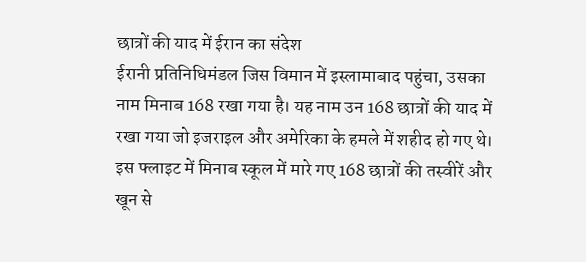छात्रों की याद में ईरान का संदेश
ईरानी प्रतिनिधिमंडल जिस विमान में इस्लामाबाद पहुंचा, उसका नाम मिनाब 168 रखा गया है। यह नाम उन 168 छात्रों की याद में रखा गया जो इजराइल और अमेरिका के हमले में शहीद हो गए थे।
इस फ्लाइट में मिनाब स्कूल में मारे गए 168 छात्रों की तस्वीरें और खून से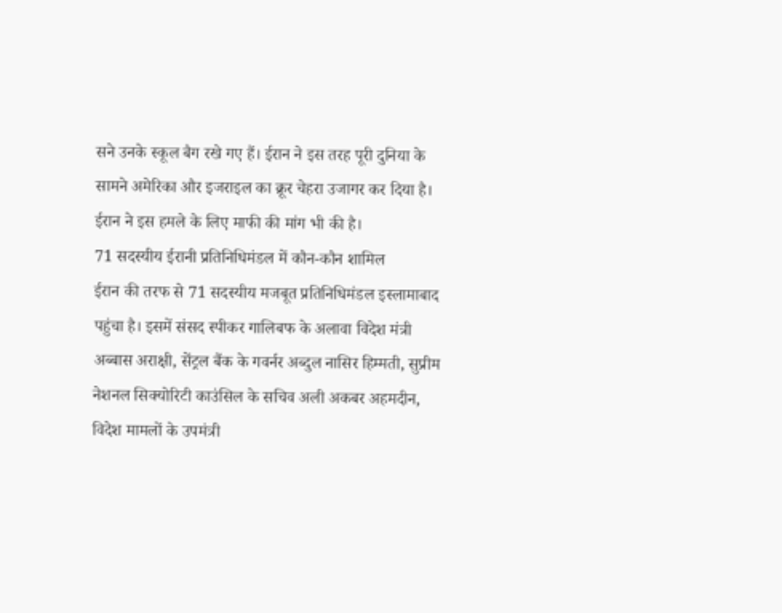सने उनके स्कूल बैग रखे गए हैं। ईरान ने इस तरह पूरी दुनिया के सामने अमेरिका और इजराइल का क्रूर चेहरा उजागर कर दिया है। ईरान ने इस हमले के लिए माफी की मांग भी की है।
71 सदस्यीय ईरानी प्रतिनिधिमंडल में कौन-कौन शामिल
ईरान की तरफ से 71 सदस्यीय मजबूत प्रतिनिधिमंडल इस्लामाबाद पहुंचा है। इसमें संसद स्पीकर गालिबफ के अलावा विदेश मंत्री अब्बास अराक्षी, सेंट्रल बैंक के गवर्नर अब्दुल नासिर हिम्मती, सुप्रीम नेशनल सिक्योरिटी काउंसिल के सचिव अली अकबर अहमदीन, विदेश मामलों के उपमंत्री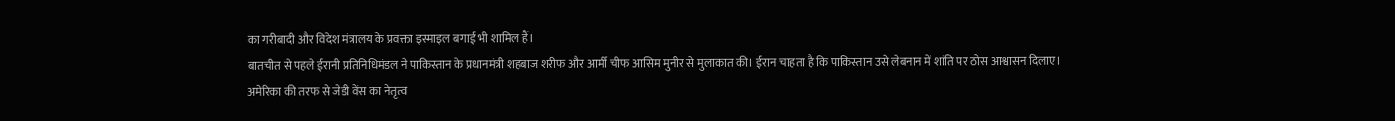का गरीबादी और विदेश मंत्रालय के प्रवक्ता इस्माइल बगाई भी शामिल हैं।
बातचीत से पहले ईरानी प्रतिनिधिमंडल ने पाकिस्तान के प्रधानमंत्री शहबाज शरीफ और आर्मी चीफ आसिम मुनीर से मुलाकात की। ईरान चाहता है कि पाकिस्तान उसे लेबनान में शांति पर ठोस आश्वासन दिलाए।
अमेरिका की तरफ से जेडी वेंस का नेतृत्व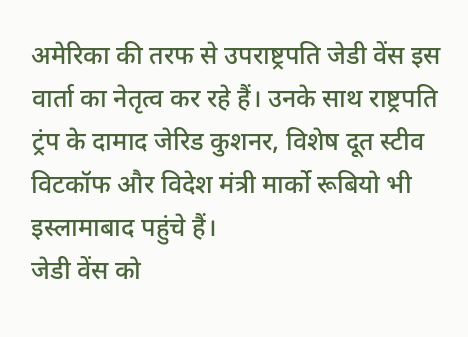अमेरिका की तरफ से उपराष्ट्रपति जेडी वेंस इस वार्ता का नेतृत्व कर रहे हैं। उनके साथ राष्ट्रपति ट्रंप के दामाद जेरिड कुशनर, विशेष दूत स्टीव विटकॉफ और विदेश मंत्री मार्को रूबियो भी इस्लामाबाद पहुंचे हैं।
जेडी वेंस को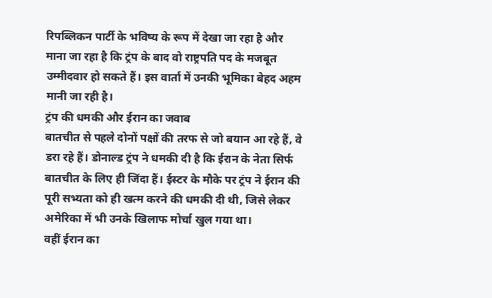रिपब्लिकन पार्टी के भविष्य के रूप में देखा जा रहा है और माना जा रहा है कि ट्रंप के बाद वो राष्ट्रपति पद के मजबूत उम्मीदवार हो सकते हैं। इस वार्ता में उनकी भूमिका बेहद अहम मानी जा रही है।
ट्रंप की धमकी और ईरान का जवाब
बातचीत से पहले दोनों पक्षों की तरफ से जो बयान आ रहे हैं, वे डरा रहे हैं। डोनाल्ड ट्रंप ने धमकी दी है कि ईरान के नेता सिर्फ बातचीत के लिए ही जिंदा हैं। ईस्टर के मौके पर ट्रंप ने ईरान की पूरी सभ्यता को ही खत्म करने की धमकी दी थी, जिसे लेकर अमेरिका में भी उनके खिलाफ मोर्चा खुल गया था।
वहीं ईरान का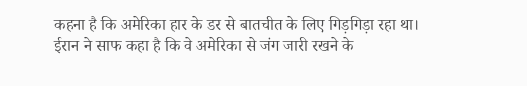कहना है कि अमेरिका हार के डर से बातचीत के लिए गिड़गिड़ा रहा था। ईरान ने साफ कहा है कि वे अमेरिका से जंग जारी रखने के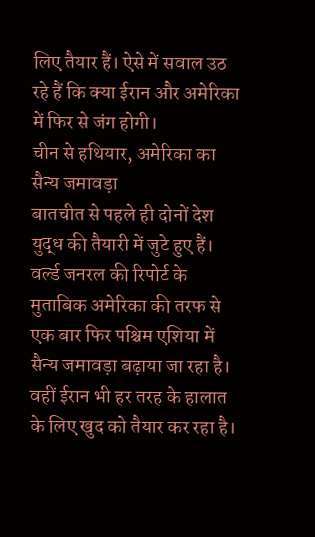लिए तैयार हैं। ऐसे में सवाल उठ रहे हैं कि क्या ईरान और अमेरिका में फिर से जंग होगी।
चीन से हथियार, अमेरिका का सैन्य जमावड़ा
बातचीत से पहले ही दोनों देश युद्ध की तैयारी में जुटे हुए हैं। वर्ल्ड जनरल की रिपोर्ट के मुताबिक अमेरिका की तरफ से एक बार फिर पश्चिम एशिया में सैन्य जमावड़ा बढ़ाया जा रहा है।
वहीं ईरान भी हर तरह के हालात के लिए खुद को तैयार कर रहा है।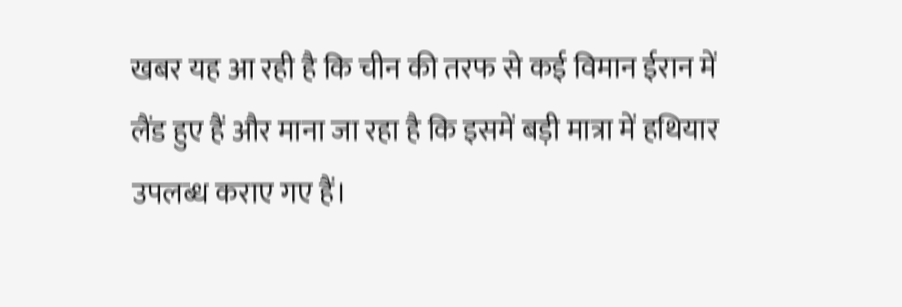खबर यह आ रही है कि चीन की तरफ से कई विमान ईरान में लैंड हुए हैं और माना जा रहा है कि इसमें बड़ी मात्रा में हथियार उपलब्ध कराए गए हैं।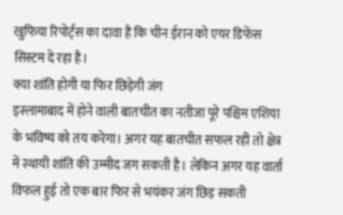खुफिया रिपोर्ट्स का दावा है कि चीन ईरान को एयर डिफेंस सिस्टम दे रहा है।
क्या शांति होगी या फिर छिड़ेगी जंग
इस्लामाबाद में होने वाली बातचीत का नतीजा पूरे पश्चिम एशिया के भविष्य को तय करेगा। अगर यह बातचीत सफल रही तो क्षेत्र में स्थायी शांति की उम्मीद जग सकती है। लेकिन अगर यह वार्ता विफल हुई तो एक बार फिर से भयंकर जंग छिड़ सकती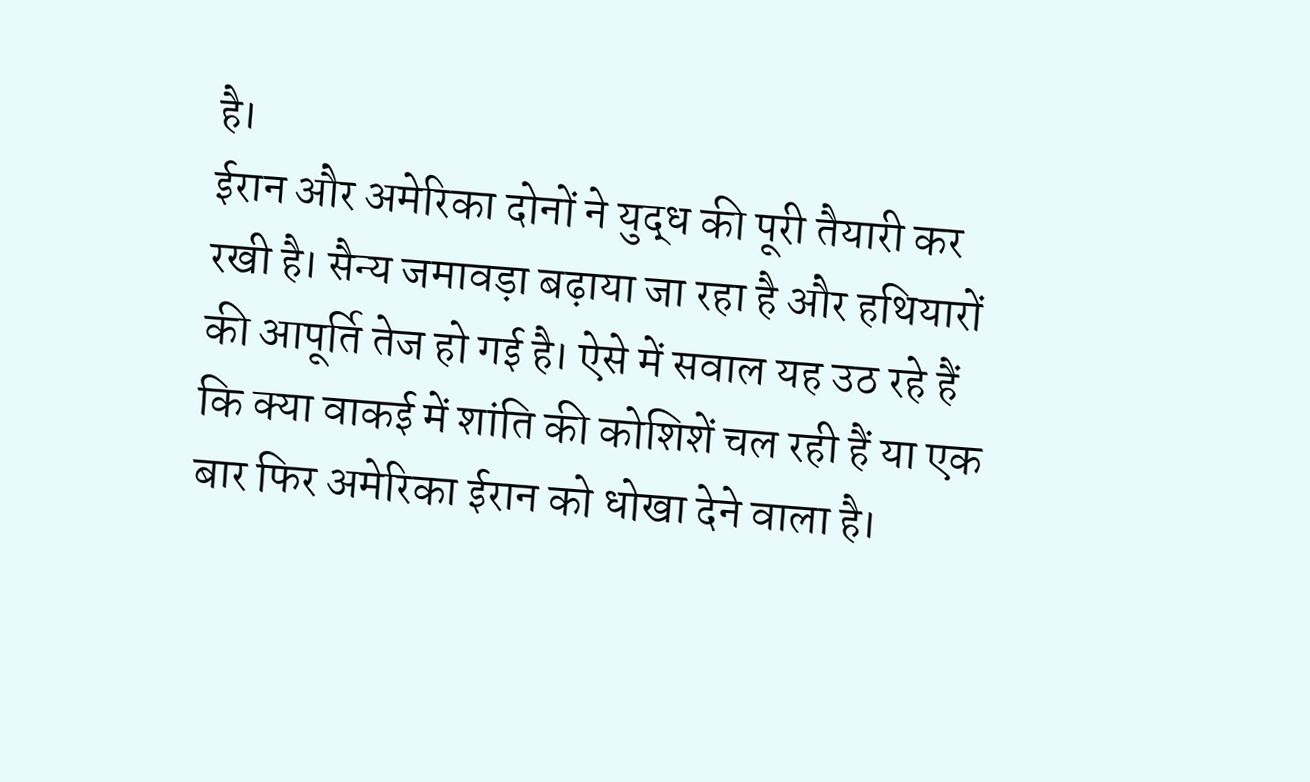है।
ईरान और अमेरिका दोनों ने युद्ध की पूरी तैयारी कर रखी है। सैन्य जमावड़ा बढ़ाया जा रहा है और हथियारों की आपूर्ति तेज हो गई है। ऐसे में सवाल यह उठ रहे हैं कि क्या वाकई में शांति की कोशिशें चल रही हैं या एक बार फिर अमेरिका ईरान को धोखा देने वाला है।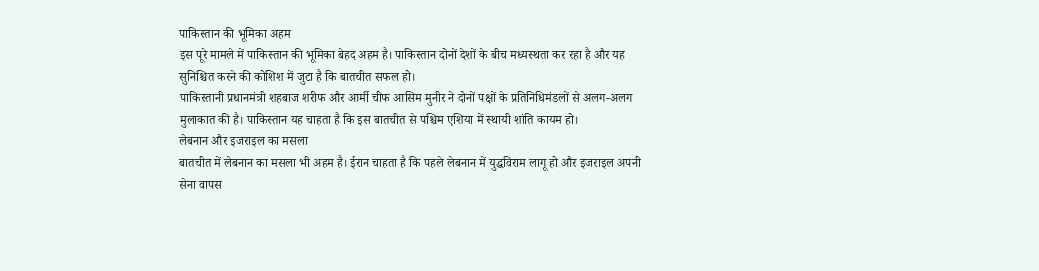पाकिस्तान की भूमिका अहम
इस पूरे मामले में पाकिस्तान की भूमिका बेहद अहम है। पाकिस्तान दोनों देशों के बीच मध्यस्थता कर रहा है और यह सुनिश्चित करने की कोशिश में जुटा है कि बातचीत सफल हो।
पाकिस्तानी प्रधानमंत्री शहबाज शरीफ और आर्मी चीफ आसिम मुनीर ने दोनों पक्षों के प्रतिनिधिमंडलों से अलग-अलग मुलाकात की है। पाकिस्तान यह चाहता है कि इस बातचीत से पश्चिम एशिया में स्थायी शांति कायम हो।
लेबनान और इजराइल का मसला
बातचीत में लेबनान का मसला भी अहम है। ईरान चाहता है कि पहले लेबनान में युद्धविराम लागू हो और इजराइल अपनी सेना वापस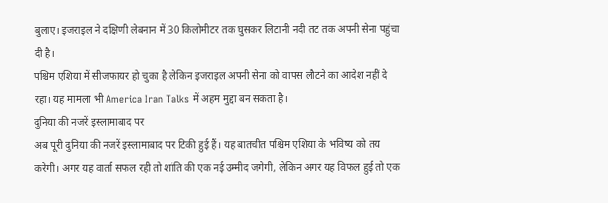बुलाए। इजराइल ने दक्षिणी लेबनान में 30 किलोमीटर तक घुसकर लिटानी नदी तट तक अपनी सेना पहुंचा दी है।
पश्चिम एशिया में सीजफायर हो चुका है लेकिन इजराइल अपनी सेना को वापस लौटने का आदेश नहीं दे रहा। यह मामला भी America Iran Talks में अहम मुद्दा बन सकता है।
दुनिया की नजरें इस्लामाबाद पर
अब पूरी दुनिया की नजरें इस्लामाबाद पर टिकी हुई हैं। यह बातचीत पश्चिम एशिया के भविष्य को तय करेगी। अगर यह वार्ता सफल रही तो शांति की एक नई उम्मीद जगेगी, लेकिन अगर यह विफल हुई तो एक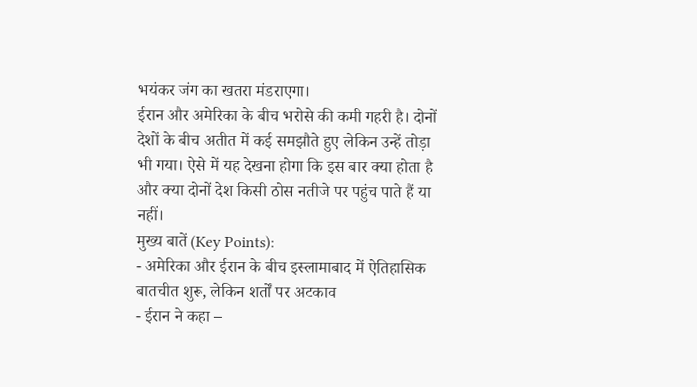भयंकर जंग का खतरा मंडराएगा।
ईरान और अमेरिका के बीच भरोसे की कमी गहरी है। दोनों देशों के बीच अतीत में कई समझौते हुए लेकिन उन्हें तोड़ा भी गया। ऐसे में यह देखना होगा कि इस बार क्या होता है और क्या दोनों देश किसी ठोस नतीजे पर पहुंच पाते हैं या नहीं।
मुख्य बातें (Key Points):
- अमेरिका और ईरान के बीच इस्लामाबाद में ऐतिहासिक बातचीत शुरू, लेकिन शर्तों पर अटकाव
- ईरान ने कहा –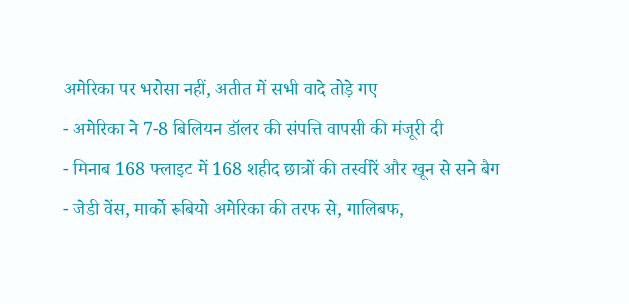अमेरिका पर भरोसा नहीं, अतीत में सभी वादे तोड़े गए
- अमेरिका ने 7-8 बिलियन डॉलर की संपत्ति वापसी की मंजूरी दी
- मिनाब 168 फ्लाइट में 168 शहीद छात्रों की तस्वीरें और खून से सने बैग
- जेडी वेंस, मार्को रूबियो अमेरिका की तरफ से, गालिबफ,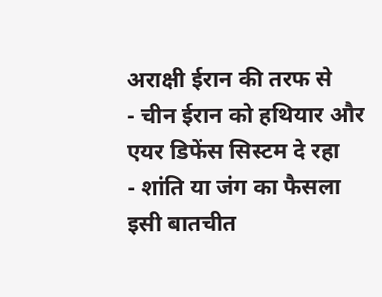अराक्षी ईरान की तरफ से
- चीन ईरान को हथियार और एयर डिफेंस सिस्टम दे रहा
- शांति या जंग का फैसला इसी बातचीत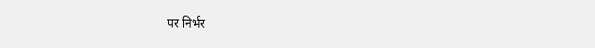पर निर्भर